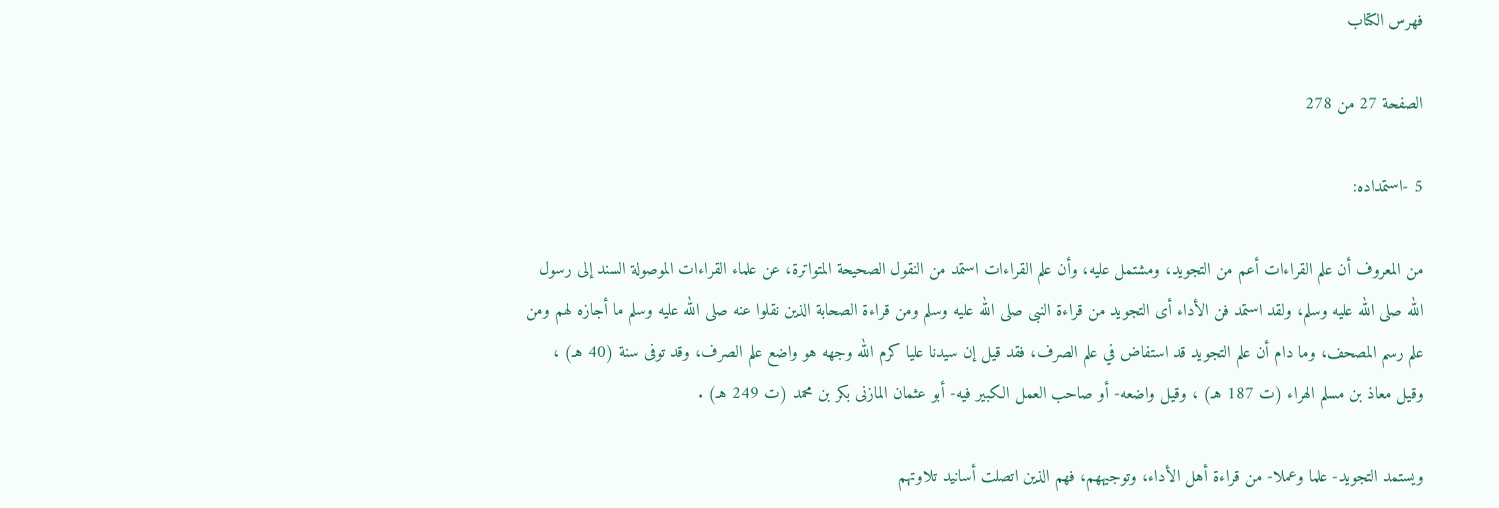فهرس الكتاب

الصفحة 27 من 278

5 -استمداده:

من المعروف أن علم القراءات أعم من التجويد، ومشتمل عليه، وأن علم القراءات استمد من النقول الصحيحة المتواترة، عن علماء القراءات الموصولة السند إلى رسول الله صلى الله عليه وسلم، ولقد استمد فن الأداء أى التجويد من قراءة النبى صلى الله عليه وسلم ومن قراءة الصحابة الذين نقلوا عنه صلى الله عليه وسلم ما أجازه لهم ومن علم رسم المصحف، وما دام أن علم التجويد قد استفاض في علم الصرف، فقد قيل إن سيدنا عليا كرم الله وجهه هو واضع علم الصرف، وقد توفى سنة (40 هـ) ، وقيل معاذ بن مسلم الهراء (ت 187 هـ) ، وقيل واضعه- أو صاحب العمل الكبير فيه- أبو عثمان المازنى بكر بن محمد (ت 249 هـ) .

ويستمد التجويد- علما وعملا- من قراءة أهل الأداء، وتوجيههم، فهم الذين اتصلت أسانيد تلاوتهم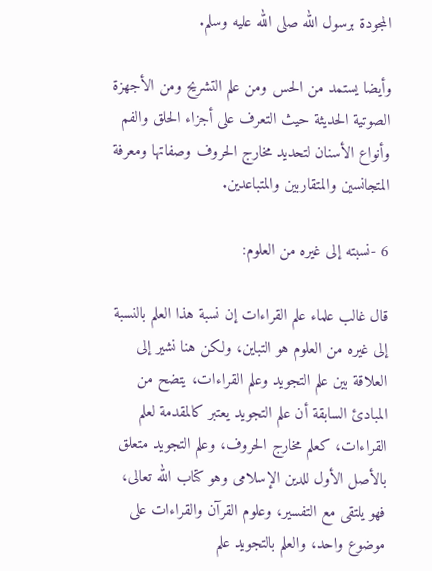المجودة برسول الله صلى الله عليه وسلم.

وأيضا يستمد من الحس ومن علم التشريح ومن الأجهزة الصوتية الحديثة حيث التعرف على أجزاء الحلق والفم وأنواع الأسنان لتحديد مخارج الحروف وصفاتها ومعرفة المتجانسين والمتقاربين والمتباعدين.

6 -نسبته إلى غيره من العلوم:

قال غالب علماء علم القراءات إن نسبة هذا العلم بالنسبة إلى غيره من العلوم هو التباين، ولكن هنا نشير إلى العلاقة بين علم التجويد وعلم القراءات، يتضح من المبادئ السابقة أن علم التجويد يعتبر كالمقدمة لعلم القراءات، كعلم مخارج الحروف، وعلم التجويد متعلق بالأصل الأول للدين الإسلامى وهو كتاب الله تعالى، فهو يلتقى مع التفسير، وعلوم القرآن والقراءات على موضوع واحد، والعلم بالتجويد علم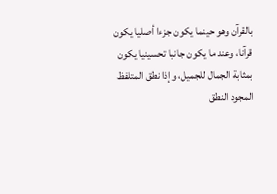بالقرآن وهو حينما يكون جزءا أصليا يكون قرآنا، وعند ما يكون جانبا تحسينيا يكون بمثابة الجمال للجميل، وإذا نطق المتلفظ المجود النطق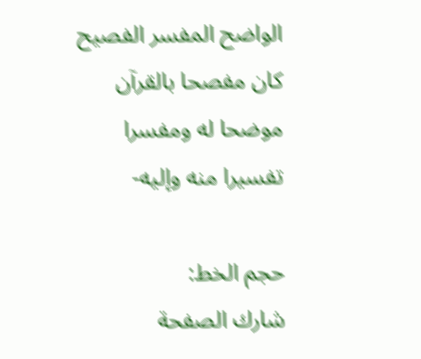الواضح المفسر الفصيح كان مفصحا بالقرآن موضحا له ومفسرا تفسيرا منه وإليه-

حجم الخط:
شارك الصفحة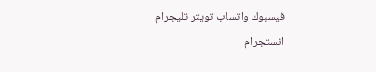فيسبوك واتساب تويتر تليجرام انستجرام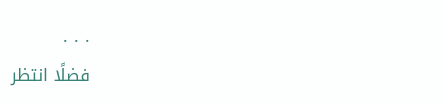. . .
فضلًا انتظر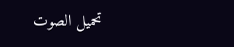تحميل الصوت